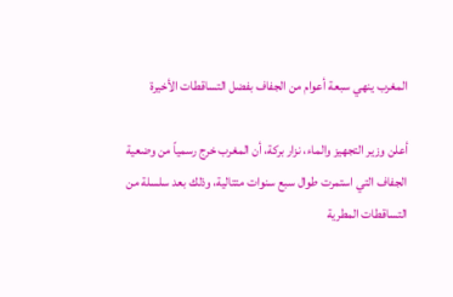المغرب ينهي سبعة أعوام من الجفاف بفضل التساقطات الأخيرة

أعلن وزير التجهيز والماء، نزار بركة، أن المغرب خرج رسمياً من وضعية الجفاف التي استمرت طوال سبع سنوات متتالية، وذلك بعد سلسلة من التساقطات المطرية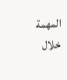المهمة خلال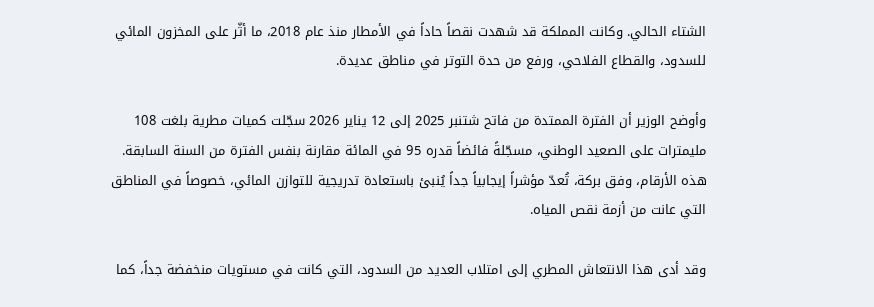الشتاء الحالي. وكانت المملكة قد شهدت نقصاً حاداً في الأمطار منذ عام 2018، ما أثّر على المخزون المائي للسدود، والقطاع الفلاحي، ورفع من حدة التوتر في مناطق عديدة.

وأوضح الوزير أن الفترة الممتدة من فاتح شتنبر 2025 إلى 12 يناير 2026 سجّلت كميات مطرية بلغت 108 مليمترات على الصعيد الوطني، مسجّلةً فائضاً قدره 95 في المائة مقارنة بنفس الفترة من السنة السابقة. هذه الأرقام، وفق بركة، تُعدّ مؤشراً إيجابياً جداً يُنبئ باستعادة تدريجية للتوازن المائي، خصوصاً في المناطق التي عانت من أزمة نقص المياه.

وقد أدى هذا الانتعاش المطري إلى امتلاب العديد من السدود، التي كانت في مستويات منخفضة جداً، كما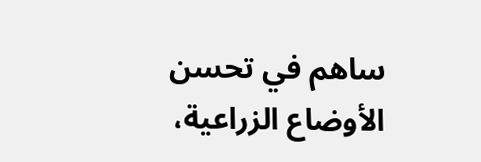ساهم في تحسن الأوضاع الزراعية،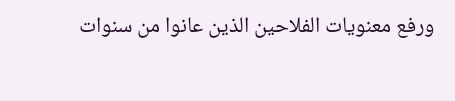ورفع معنويات الفلاحين الذين عانوا من سنوات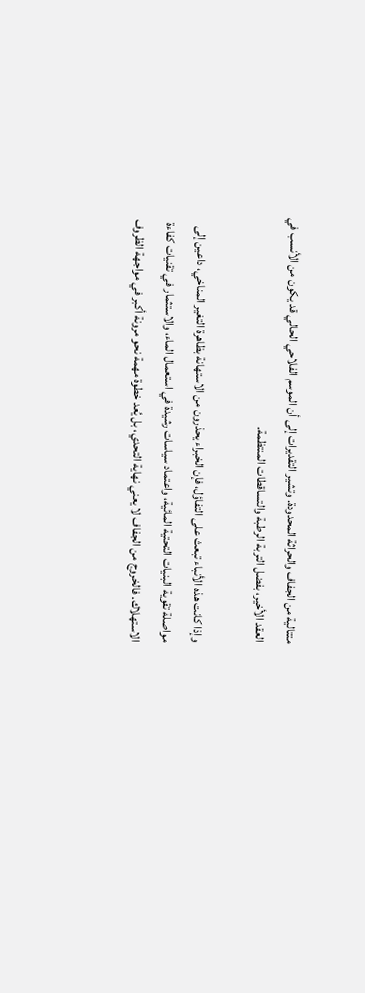متتالية من الجفاف والحراثة المحدودة. وتشير التقديرات إلى أن الموسم الفلاحي الحالي قد يكون من الأنسب في العقد الأخير، بفضل التربة الرطبة والتساقطات المنتظمة.

وإذا كانت هذه الأنباء تبعث على التفاؤل، فإن الخبراء يحذرون من الاستهانة بظاهرة التغير المناخي، داعين إلى مواصلة تقوية البنيات التحتية المائية، واعتماد سياسات رشيدة في استعمال الماء، والاستثمار في تقنيات كفاءة الاستهلاك. فالخروج من الجفاف لا يعني نهاية التحدي، بل يُعد خطوة مهمة نحو مرونة أكبر في مواجهة الظروف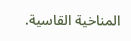المناخية القاسية.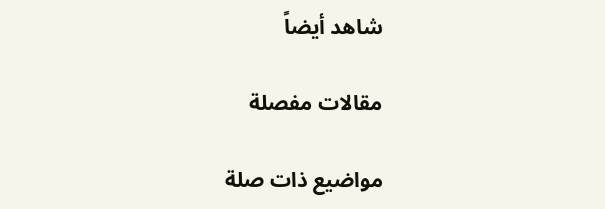شاهد أيضاً

مقالات مفصلة

مواضيع ذات صلة